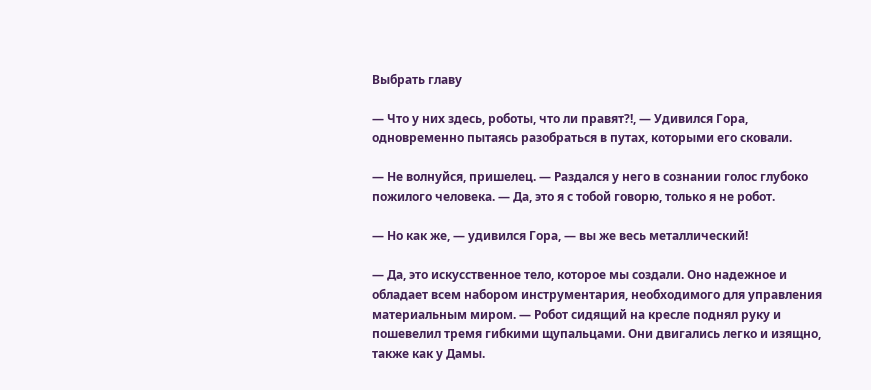Выбрать главу

— Что у них здесь, роботы, что ли правят?!, — Удивился Гора, одновременно пытаясь разобраться в путах, которыми его сковали.

— Не волнуйся, пришелец. — Раздался у него в сознании голос глубоко пожилого человека. — Да, это я с тобой говорю, только я не робот.

— Но как же, — удивился Гора, — вы же весь металлический!

— Да, это искусственное тело, которое мы создали. Оно надежное и обладает всем набором инструментария, необходимого для управления материальным миром. — Робот сидящий на кресле поднял руку и пошевелил тремя гибкими щупальцами. Они двигались легко и изящно, также как у Дамы.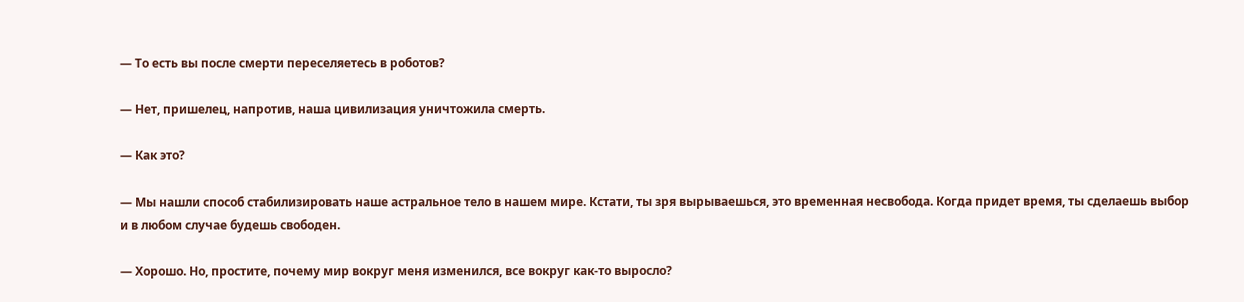— То есть вы после смерти переселяетесь в роботов?

— Нет, пришелец, напротив, наша цивилизация уничтожила смерть.

— Как это?

— Мы нашли способ стабилизировать наше астральное тело в нашем мире. Кстати, ты зря вырываешься, это временная несвобода. Когда придет время, ты сделаешь выбор и в любом случае будешь свободен.

— Хорошо. Но, простите, почему мир вокруг меня изменился, все вокруг как-то выросло?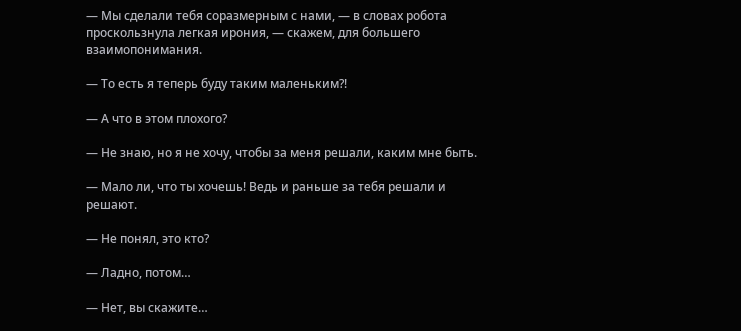— Мы сделали тебя соразмерным с нами, — в словах робота проскользнула легкая ирония, — скажем, для большего взаимопонимания.

— То есть я теперь буду таким маленьким?!

— А что в этом плохого?

— Не знаю, но я не хочу, чтобы за меня решали, каким мне быть.

— Мало ли, что ты хочешь! Ведь и раньше за тебя решали и решают.

— Не понял, это кто?

— Ладно, потом…

— Нет, вы скажите…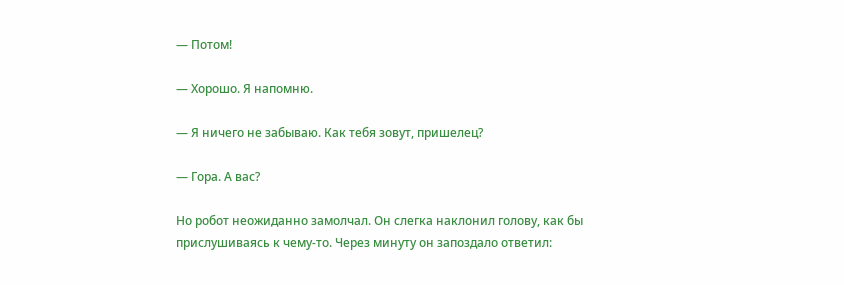— Потом!

— Хорошо. Я напомню.

— Я ничего не забываю. Как тебя зовут, пришелец?

— Гора. А вас?

Но робот неожиданно замолчал. Он слегка наклонил голову, как бы прислушиваясь к чему-то. Через минуту он запоздало ответил: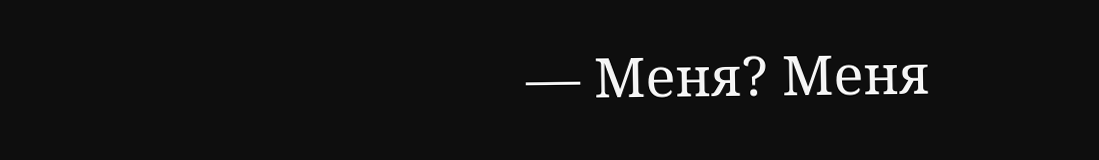— Меня? Меня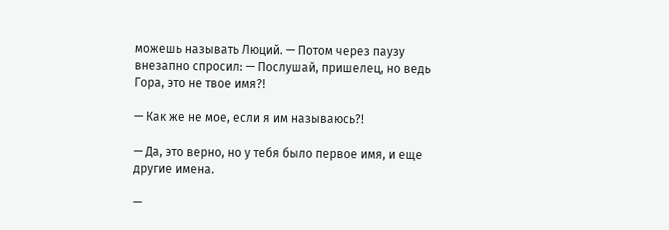можешь называть Люций. — Потом через паузу внезапно спросил: — Послушай, пришелец, но ведь Гора, это не твое имя?!

— Как же не мое, если я им называюсь?!

— Да, это верно, но у тебя было первое имя, и еще другие имена.

—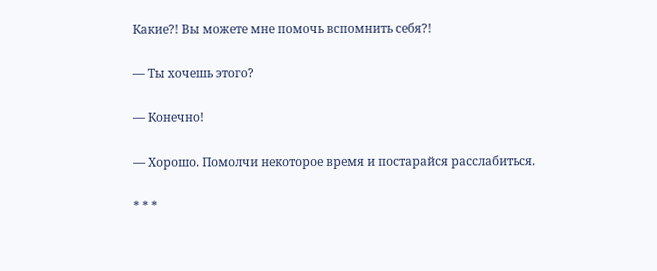Какие?! Вы можете мне помочь вспомнить себя?!

— Ты хочешь этого?

— Конечно!

— Хорошо. Помолчи некоторое время и постарайся расслабиться.

* * *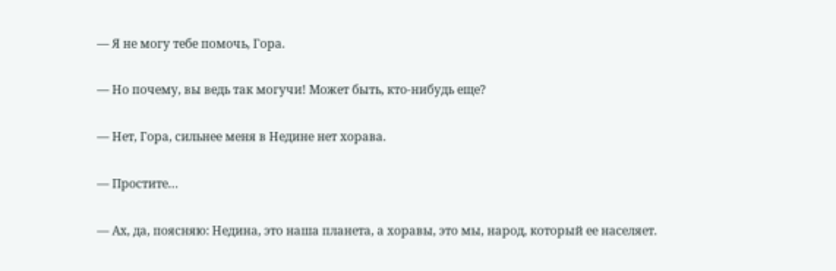— Я не могу тебе помочь, Гора.

— Но почему, вы ведь так могучи! Может быть, кто-нибудь еще?

— Нет, Гора, сильнее меня в Недине нет хорава.

— Простите…

— Ах, да, поясняю: Недина, это наша планета, а хоравы, это мы, народ, который ее населяет.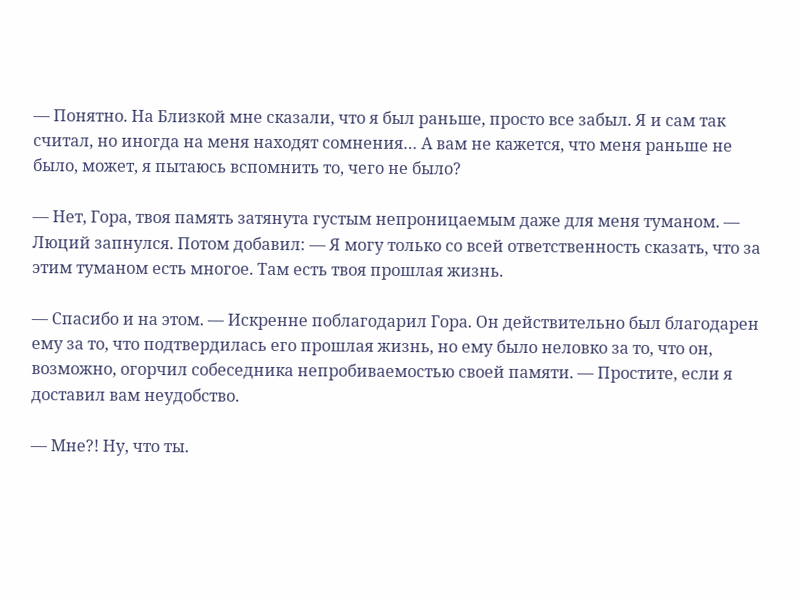— Понятно. На Близкой мне сказали, что я был раньше, просто все забыл. Я и сам так считал, но иногда на меня находят сомнения… А вам не кажется, что меня раньше не было, может, я пытаюсь вспомнить то, чего не было?

— Нет, Гора, твоя память затянута густым непроницаемым даже для меня туманом. — Люций запнулся. Потом добавил: — Я могу только со всей ответственность сказать, что за этим туманом есть многое. Там есть твоя прошлая жизнь.

— Спасибо и на этом. — Искренне поблагодарил Гора. Он действительно был благодарен ему за то, что подтвердилась его прошлая жизнь, но ему было неловко за то, что он, возможно, огорчил собеседника непробиваемостью своей памяти. — Простите, если я доставил вам неудобство.

— Мне?! Ну, что ты.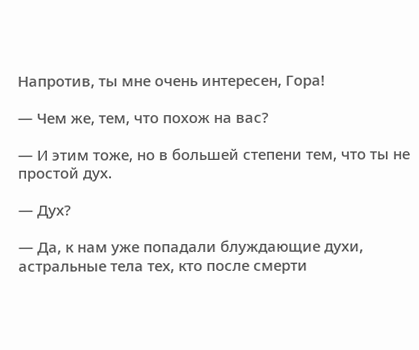Напротив, ты мне очень интересен, Гора!

— Чем же, тем, что похож на вас?

— И этим тоже, но в большей степени тем, что ты не простой дух.

— Дух?

— Да, к нам уже попадали блуждающие духи, астральные тела тех, кто после смерти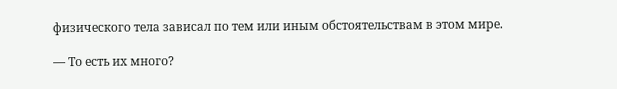физического тела зависал по тем или иным обстоятельствам в этом мире.

— То есть их много?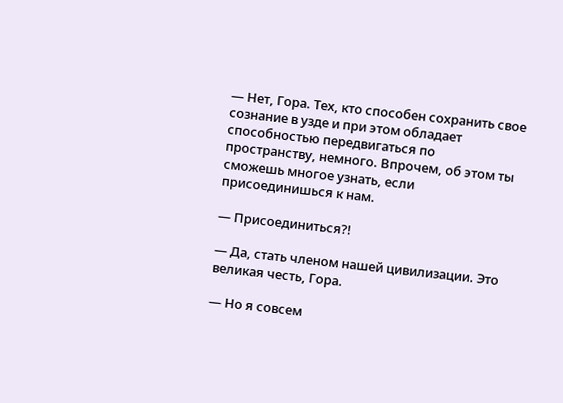— Нет, Гора. Тех, кто способен сохранить свое сознание в узде и при этом обладает способностью передвигаться по пространству, немного. Впрочем, об этом ты сможешь многое узнать, если присоединишься к нам.

— Присоединиться?!

— Да, стать членом нашей цивилизации. Это великая честь, Гора.

— Но я совсем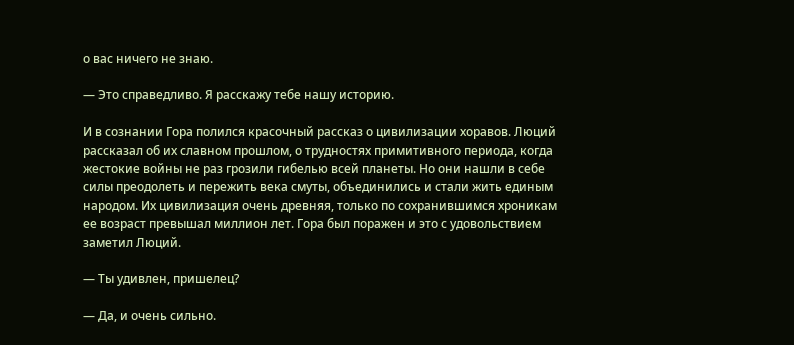о вас ничего не знаю.

— Это справедливо. Я расскажу тебе нашу историю.

И в сознании Гора полился красочный рассказ о цивилизации хоравов. Люций рассказал об их славном прошлом, о трудностях примитивного периода, когда жестокие войны не раз грозили гибелью всей планеты. Но они нашли в себе силы преодолеть и пережить века смуты, объединились и стали жить единым народом. Их цивилизация очень древняя, только по сохранившимся хроникам ее возраст превышал миллион лет. Гора был поражен и это с удовольствием заметил Люций.

— Ты удивлен, пришелец?

— Да, и очень сильно.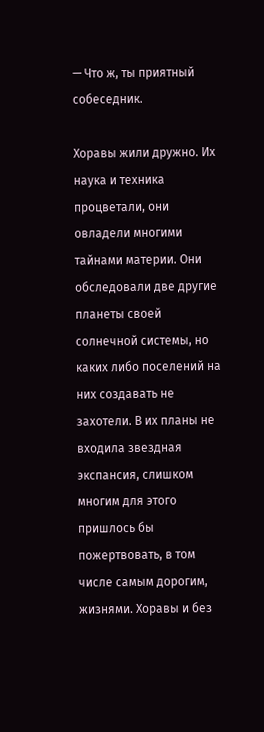— Что ж, ты приятный собеседник.

Хоравы жили дружно. Их наука и техника процветали, они овладели многими тайнами материи. Они обследовали две другие планеты своей солнечной системы, но каких либо поселений на них создавать не захотели. В их планы не входила звездная экспансия, слишком многим для этого пришлось бы пожертвовать, в том числе самым дорогим, жизнями. Хоравы и без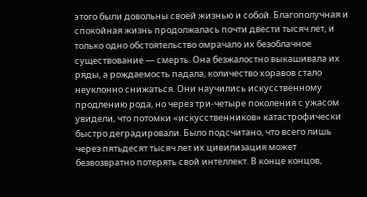этого были довольны своей жизнью и собой. Благополучная и спокойная жизнь продолжалась почти двести тысяч лет, и только одно обстоятельство омрачало их безоблачное существование — смерть. Она безжалостно выкашивала их ряды, а рождаемость падала, количество хоравов стало неуклонно снижаться. Они научились искусственному продлению рода, но через три-четыре поколения с ужасом увидели, что потомки «искусственников» катастрофически быстро деградировали. Было подсчитано, что всего лишь через пятьдесят тысяч лет их цивилизация может безвозвратно потерять свой интеллект. В конце концов,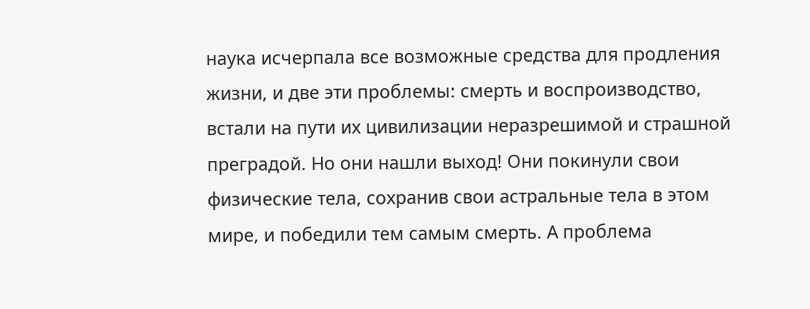наука исчерпала все возможные средства для продления жизни, и две эти проблемы: смерть и воспроизводство, встали на пути их цивилизации неразрешимой и страшной преградой. Но они нашли выход! Они покинули свои физические тела, сохранив свои астральные тела в этом мире, и победили тем самым смерть. А проблема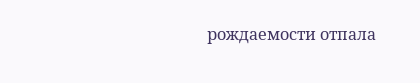рождаемости отпала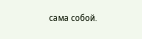сама собой.